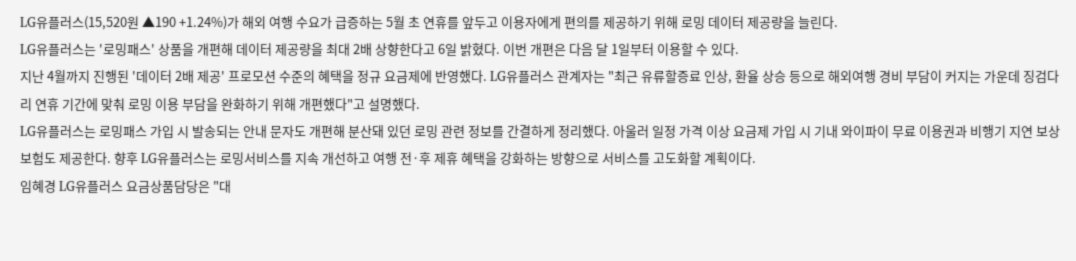LG유플러스(15,520원 ▲190 +1.24%)가 해외 여행 수요가 급증하는 5월 초 연휴를 앞두고 이용자에게 편의를 제공하기 위해 로밍 데이터 제공량을 늘린다.
LG유플러스는 '로밍패스' 상품을 개편해 데이터 제공량을 최대 2배 상향한다고 6일 밝혔다. 이번 개편은 다음 달 1일부터 이용할 수 있다.
지난 4월까지 진행된 '데이터 2배 제공' 프로모션 수준의 혜택을 정규 요금제에 반영했다. LG유플러스 관계자는 "최근 유류할증료 인상, 환율 상승 등으로 해외여행 경비 부담이 커지는 가운데 징검다리 연휴 기간에 맞춰 로밍 이용 부담을 완화하기 위해 개편했다"고 설명했다.
LG유플러스는 로밍패스 가입 시 발송되는 안내 문자도 개편해 분산돼 있던 로밍 관련 정보를 간결하게 정리했다. 아울러 일정 가격 이상 요금제 가입 시 기내 와이파이 무료 이용권과 비행기 지연 보상 보험도 제공한다. 향후 LG유플러스는 로밍서비스를 지속 개선하고 여행 전·후 제휴 혜택을 강화하는 방향으로 서비스를 고도화할 계획이다.
임혜경 LG유플러스 요금상품담당은 "대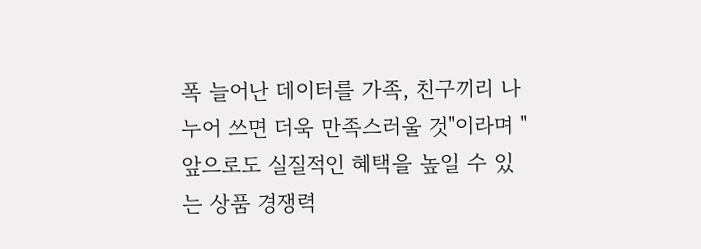폭 늘어난 데이터를 가족, 친구끼리 나누어 쓰면 더욱 만족스러울 것"이라며 "앞으로도 실질적인 혜택을 높일 수 있는 상품 경쟁력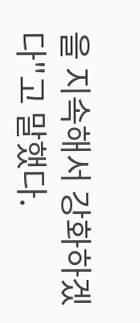을 지속해서 강화하겠다"고 말했다.